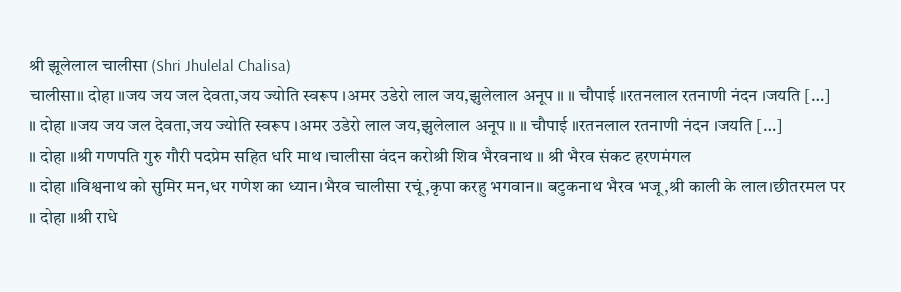श्री झूलेलाल चालीसा (Shri Jhulelal Chalisa)
चालीसा॥ दोहा ॥जय जय जल देवता,जय ज्योति स्वरूप ।अमर उडेरो लाल जय,झुलेलाल अनूप ॥ ॥ चौपाई ॥रतनलाल रतनाणी नंदन ।जयति […]
॥ दोहा ॥जय जय जल देवता,जय ज्योति स्वरूप ।अमर उडेरो लाल जय,झुलेलाल अनूप ॥ ॥ चौपाई ॥रतनलाल रतनाणी नंदन ।जयति […]
॥ दोहा ॥श्री गणपति गुरु गौरी पदप्रेम सहित धरि माथ ।चालीसा वंदन करोश्री शिव भैरवनाथ ॥ श्री भैरव संकट हरणमंगल
॥ दोहा ॥विश्वनाथ को सुमिर मन,धर गणेश का ध्यान।भैरव चालीसा रचूं,कृपा करहु भगवान॥ बटुकनाथ भैरव भजू,श्री काली के लाल।छीतरमल पर
॥ दोहा ॥श्री राधे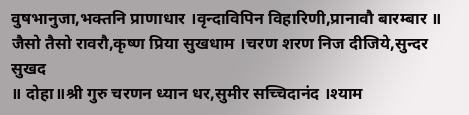वुषभानुजा,भक्तनि प्राणाधार ।वृन्दाविपिन विहारिणी,प्रानावौ बारम्बार ॥ जैसो तैसो रावरौ,कृष्ण प्रिया सुखधाम ।चरण शरण निज दीजिये,सुन्दर सुखद
॥ दोहा॥श्री गुरु चरणन ध्यान धर,सुमीर सच्चिदानंद ।श्याम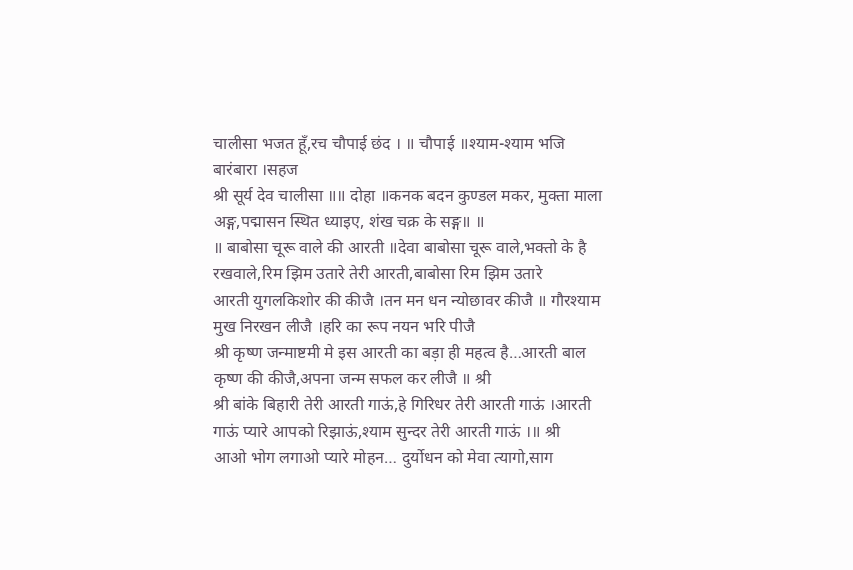चालीसा भजत हूँ,रच चौपाई छंद । ॥ चौपाई ॥श्याम-श्याम भजि बारंबारा ।सहज
श्री सूर्य देव चालीसा ॥॥ दोहा ॥कनक बदन कुण्डल मकर, मुक्ता माला अङ्ग,पद्मासन स्थित ध्याइए, शंख चक्र के सङ्ग॥ ॥
॥ बाबोसा चूरू वाले की आरती ॥देवा बाबोसा चूरू वाले,भक्तो के है रखवाले,रिम झिम उतारे तेरी आरती,बाबोसा रिम झिम उतारे
आरती युगलकिशोर की कीजै ।तन मन धन न्योछावर कीजै ॥ गौरश्याम मुख निरखन लीजै ।हरि का रूप नयन भरि पीजै
श्री कृष्ण जन्माष्टमी मे इस आरती का बड़ा ही महत्व है…आरती बाल कृष्ण की कीजै,अपना जन्म सफल कर लीजै ॥ श्री
श्री बांके बिहारी तेरी आरती गाऊं,हे गिरिधर तेरी आरती गाऊं ।आरती गाऊं प्यारे आपको रिझाऊं,श्याम सुन्दर तेरी आरती गाऊं ।॥ श्री
आओ भोग लगाओ प्यारे मोहन… दुर्योधन को मेवा त्यागो,साग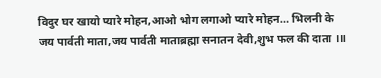विदुर घर खायो प्यारे मोहन,आओ भोग लगाओ प्यारे मोहन… भिलनी के
जय पार्वती माता,जय पार्वती माताब्रह्मा सनातन देवी,शुभ फल की दाता ।॥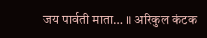जय पार्वती माता… ॥ अरिकुल कंटक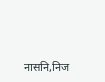नासनि,निज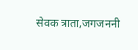सेवक त्राता,जगजननी